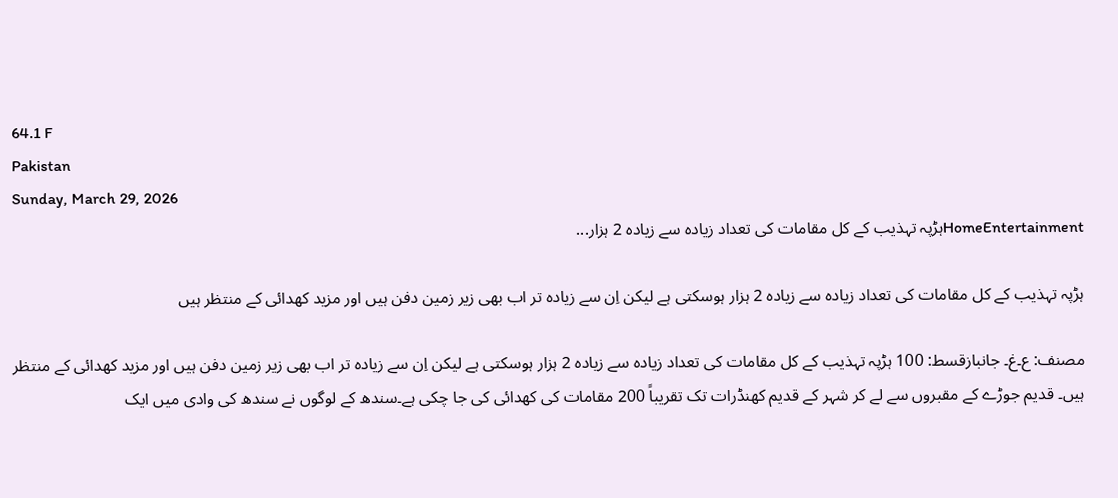64.1 F
Pakistan
Sunday, March 29, 2026
HomeEntertainmentہڑپہ تہذیب کے کل مقامات کی تعداد زیادہ سے زیادہ 2 ہزار...

ہڑپہ تہذیب کے کل مقامات کی تعداد زیادہ سے زیادہ 2 ہزار ہوسکتی ہے لیکن اِن سے زیادہ تر اب بھی زیر زمین دفن ہیں اور مزید کھدائی کے منتظر ہیں

مصنف: ع۔غ۔ جانبازقسط: 100 ہڑپہ تہذیب کے کل مقامات کی تعداد زیادہ سے زیادہ 2 ہزار ہوسکتی ہے لیکن اِن سے زیادہ تر اب بھی زیر زمین دفن ہیں اور مزید کھدائی کے منتظر ہیں۔ قدیم جوڑے کے مقبروں سے لے کر شہر کے قدیم کھنڈرات تک تقریباً 200 مقامات کی کھدائی کی جا چکی ہے۔سندھ کے لوگوں نے سندھ کی وادی میں ایک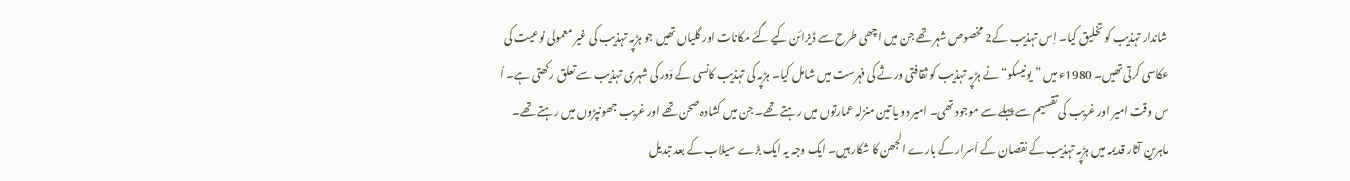شاندار تہذیب کو تخلیق کیا۔ اِس تہذیب کے2 مخصوص شہر تھے جن میں اچھی طرح سے ڈیزائن کیے گئے مکانات اور گلیاں تھیں جو ہڑپہ تہذیب کی غیر معمولی نوعیت کی عکاسی کرتی تھیں۔ 1980ء میں ”یونیسکو“ نے ہڑپہ تہذیب کو ثقافتی ورثے کی فہرست میں شامل کیا۔ ہڑپہ کی تہذیب کانسی کے دَور کی شہری تہذیب سے تعلق رکھتی ہے۔ اُ س وقت امیر اور غریب کی تقسیم سے پہلے سے موجود تھی۔ امیر دو یا تین منزلہ عمارتوں میں رہتے تھے۔ جن میں کشادہ صحن تھے اور غریب جھونپڑوں میں رہتے تھے۔ ماہرین آثار قدیمہ میں ہڑپہ تہذیب کے نقصان کے اَسرار کے بارے الجھن کا شکار ہیں۔ ایک وجہ یہ ایک بڑے سیلاب کے بعد تبدیل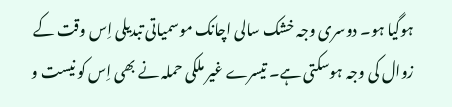ہوگیا ہو۔ دوسری وجہ خشک سالی اچانک موسمیاتی تبدیلی اِس وقت کے زوال کی وجہ ہوسکتی ہے۔ تیسرے غیر ملکی حملہ نے بھی اِس کو نیست و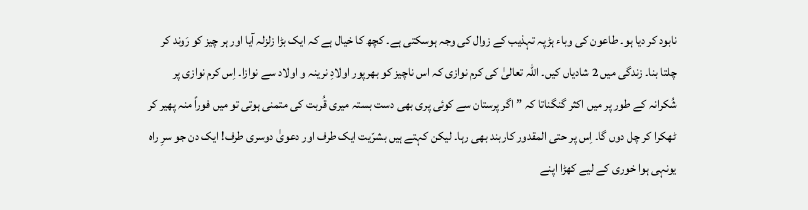نابود کر دیا ہو۔ طاعون کی وباء ہڑپہ تہذیب کے زوال کی وجہ ہوسکتی ہے۔ کچھ کا خیال ہے کہ ایک بڑا زلزلہ آیا اور ہر چیز کو رَوند کر چلتا بنا۔ زندگی میں 2 شادیاں کیں۔ اللہ تعالیٰ کی کرم نوازی کہ اس ناچیز کو بھرپور اولادِ نرینہ و اولاد سے نوازا۔ اِس کرم نوازی پر شُکرانہ کے طور پر میں اکثر گنگناتا کہ ”اگر پرستان سے کوئی پری بھی دست بستہ میری قُربت کی متمنی ہوتی تو میں فوراً منہ پھیر کر ٹھکرا کر چل دوں گا۔ اِس پر حتی المقدور کاربند بھی رہا۔ لیکن کہتے ہیں بشرّیت ایک طرف اور دعویٰ دوسری طرف! ایک دن جو سرِ راہ یونہی ہوا خوری کے لیے کھڑا اپنے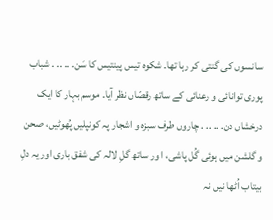سانسوں کی گنتی کر رہا تھا۔ شکوہ تیس پینتیس کا سَن. .. .. . شباب پوری توانائی و رعنائی کے ساتھ رقصّاں نظر آیا۔ موسم بہار کا ایک درخشاں دن. .. .. . چاروں طرف سبزہ و اشجار پہ کونپلیں پُھوٹیں، صحن و گلشن میں ہوئی گُل پاشی، ا ور ساتھ گلِ لالہ کی شفق باری اور یہ دلِ بیتاب اُٹھا نیں نہ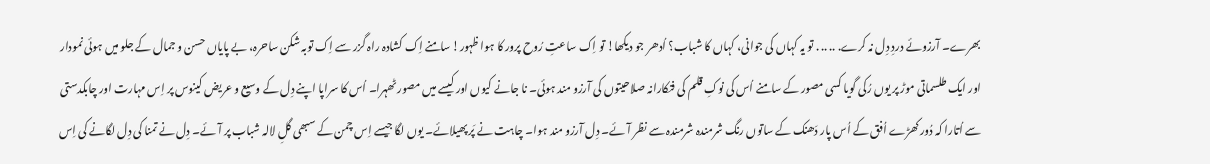بھرے۔ آرزوئے دردِ دِل نہ کرے. .. .. . تو یہ کہاں کی جوانی، کہاں کا شباب؟ اُدھر جو دیکھا! تو اِک ساعتِ رُوح پرور کا ہوا ظہور! سامنے اِک کشادہ راہ گزر سے اِک توبہ شکن ساحرہ، بے پایاں حسن و جمال کے جلو میں ہوئی نمودار اور ایک طلسماتی موڑ پر یوں رُکی گویا کسی مصور کے سامنے اُس کی نوکِ قلم کی فنکارانہ صلاحیتوں کی آرزو مند ہوئی۔ نا جانے کیوں اور کیسے میں مصور ٹھہرا۔ اُس کا سراپا اپنے دِل کے وسیع و عریض کینوس پر اِس مہارت اور چابکدستی سے اُتارا کہ دُور کھڑے اُفق کے اُس پار دَھنک کے ساتوں رنگ شرمندہ شرمندہ سے نظر آئے۔ دِل آرزو مند ہوا۔ چاہت نے پَر پھیلائے۔ یوں لگا جیسے اِس چمن کے سبھی گلِ لالہ شباب پر آئے۔ دِل نے تمنا کی دِل لگانے کی اِس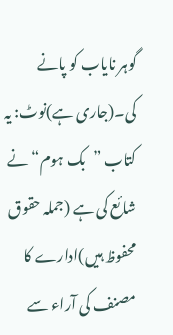گوہر نایاب کو پانے کی۔(جاری ہے)نوٹ: یہ کتاب ”بک ہوم“ نے شائع کی ہے (جملہ حقوق محفوظ ہیں)ادارے کا مصنف کی آراء سے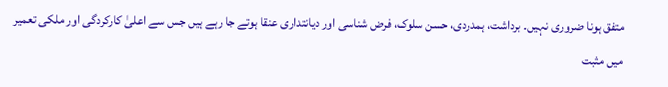متفق ہونا ضروری نہیں۔ برداشت، ہمدردی، حسن سلوک، فرض شناسی اور دیانتداری عنقا ہوتے جا رہے ہیں جس سے اعلیٰ کارکردگی اور ملکی تعمیر میں مثبت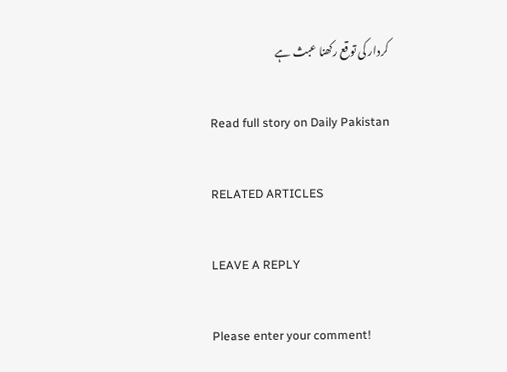کردار کی توقع رکھنا عبث ہے

Read full story on Daily Pakistan

RELATED ARTICLES

LEAVE A REPLY

Please enter your comment!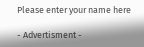Please enter your name here

- Advertisment -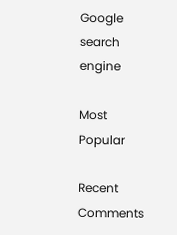Google search engine

Most Popular

Recent Comments